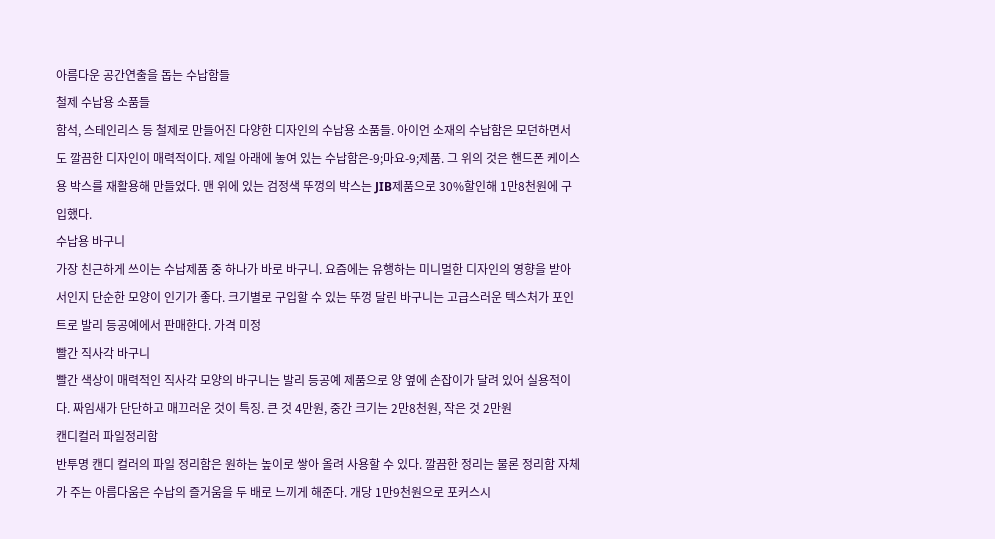아름다운 공간연출을 돕는 수납함들
철제 수납용 소품들
함석, 스테인리스 등 철제로 만들어진 다양한 디자인의 수납용 소품들. 아이언 소재의 수납함은 모던하면서도 깔끔한 디자인이 매력적이다. 제일 아래에 놓여 있는 수납함은-9;마요-9;제품. 그 위의 것은 핸드폰 케이스용 박스를 재활용해 만들었다. 맨 위에 있는 검정색 뚜껑의 박스는 JIB제품으로 30%할인해 1만8천원에 구입했다.
수납용 바구니
가장 친근하게 쓰이는 수납제품 중 하나가 바로 바구니. 요즘에는 유행하는 미니멀한 디자인의 영향을 받아서인지 단순한 모양이 인기가 좋다. 크기별로 구입할 수 있는 뚜껑 달린 바구니는 고급스러운 텍스처가 포인트로 발리 등공예에서 판매한다. 가격 미정
빨간 직사각 바구니
빨간 색상이 매력적인 직사각 모양의 바구니는 발리 등공예 제품으로 양 옆에 손잡이가 달려 있어 실용적이다. 짜임새가 단단하고 매끄러운 것이 특징. 큰 것 4만원, 중간 크기는 2만8천원, 작은 것 2만원
캔디컬러 파일정리함
반투명 캔디 컬러의 파일 정리함은 원하는 높이로 쌓아 올려 사용할 수 있다. 깔끔한 정리는 물론 정리함 자체가 주는 아름다움은 수납의 즐거움을 두 배로 느끼게 해준다. 개당 1만9천원으로 포커스시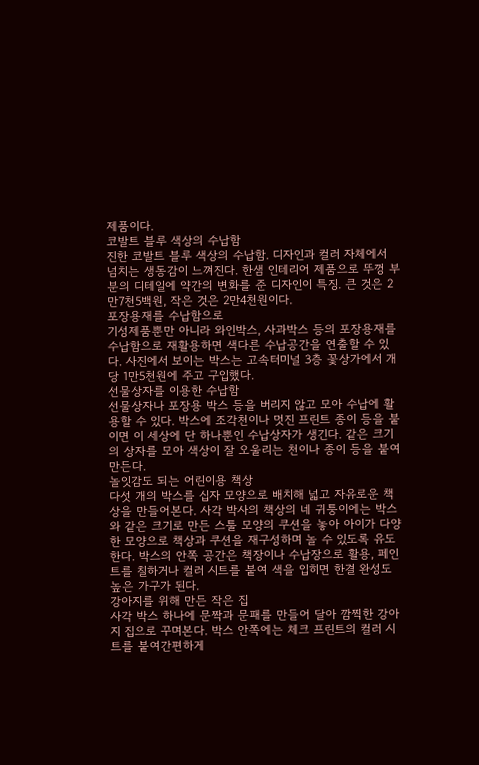제품이다.
코발트 블루 색상의 수납함
진한 코발트 블루 색상의 수납함. 디자인과 컬러 자체에서 넘치는 생동감이 느껴진다. 한샘 인테리어 제품으로 뚜껑 부분의 디테일에 약간의 변화를 준 디자인이 특징. 큰 것은 2만7천5백원, 작은 것은 2만4천원이다.
포장용재를 수납함으로
기성제품뿐만 아니라 와인박스, 사과박스 등의 포장용재를 수납함으로 재활용하면 색다른 수납공간을 연출할 수 있다. 사진에서 보이는 박스는 고속터미널 3층 꽃상가에서 개당 1만5천원에 주고 구입했다.
선물상자를 이용한 수납함
선물상자나 포장용 박스 등을 버리지 않고 모아 수납에 활용할 수 있다. 박스에 조각천이나 멋진 프린트 종이 등을 붙이면 이 세상에 단 하나뿐인 수납상자가 생긴다. 같은 크기의 상자를 모아 색상이 잘 오울리는 천이나 종이 등을 붙여 만든다.
놀잇감도 되는 어린이용 책상
다섯 개의 박스를 십자 모양으로 배치해 넓고 자유로운 책상을 만들어본다. 사각 박사의 책상의 네 귀퉁이에는 박스와 같은 크기로 만든 스툴 모양의 쿠션을 놓아 아이가 다양한 모양으로 책상과 쿠션을 재구성하며 놀 수 있도록 유도한다. 박스의 안쪽 공간은 책장이나 수납장으로 활용, 페인트를 칠하거나 컬러 시트를 붙여 색을 입히면 한결 완성도 높은 가구가 된다.
강아지를 위해 만든 작은 집
사각 박스 하나에 문짝과 문패를 만들어 달아 깜찍한 강아지 집으로 꾸며본다. 박스 안쪽에는 체크 프린트의 컬러 시트를 붙여간편하게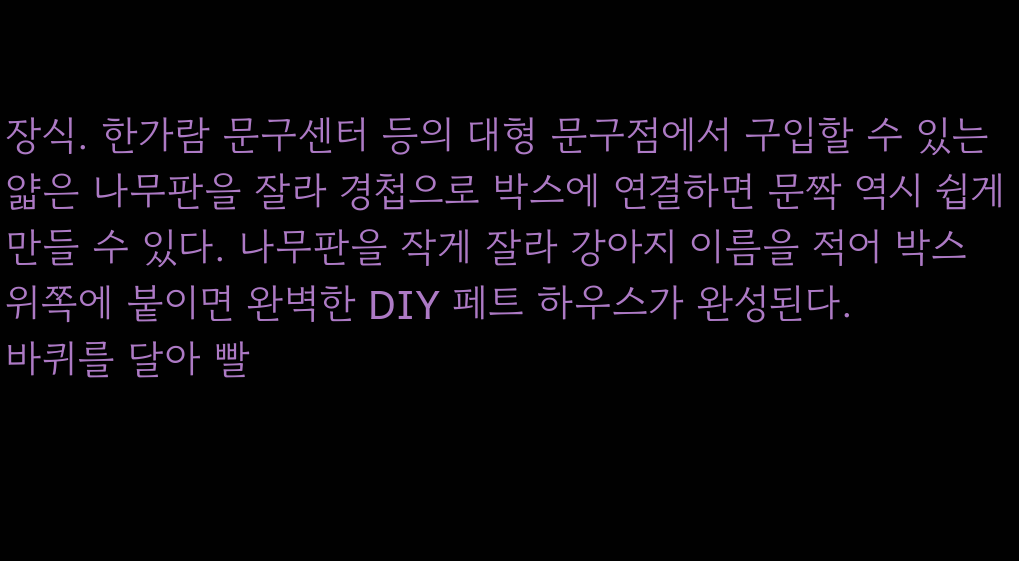장식. 한가람 문구센터 등의 대형 문구점에서 구입할 수 있는 얇은 나무판을 잘라 경첩으로 박스에 연결하면 문짝 역시 쉽게 만들 수 있다. 나무판을 작게 잘라 강아지 이름을 적어 박스 위쪽에 붙이면 완벽한 DIY 페트 하우스가 완성된다.
바퀴를 달아 빨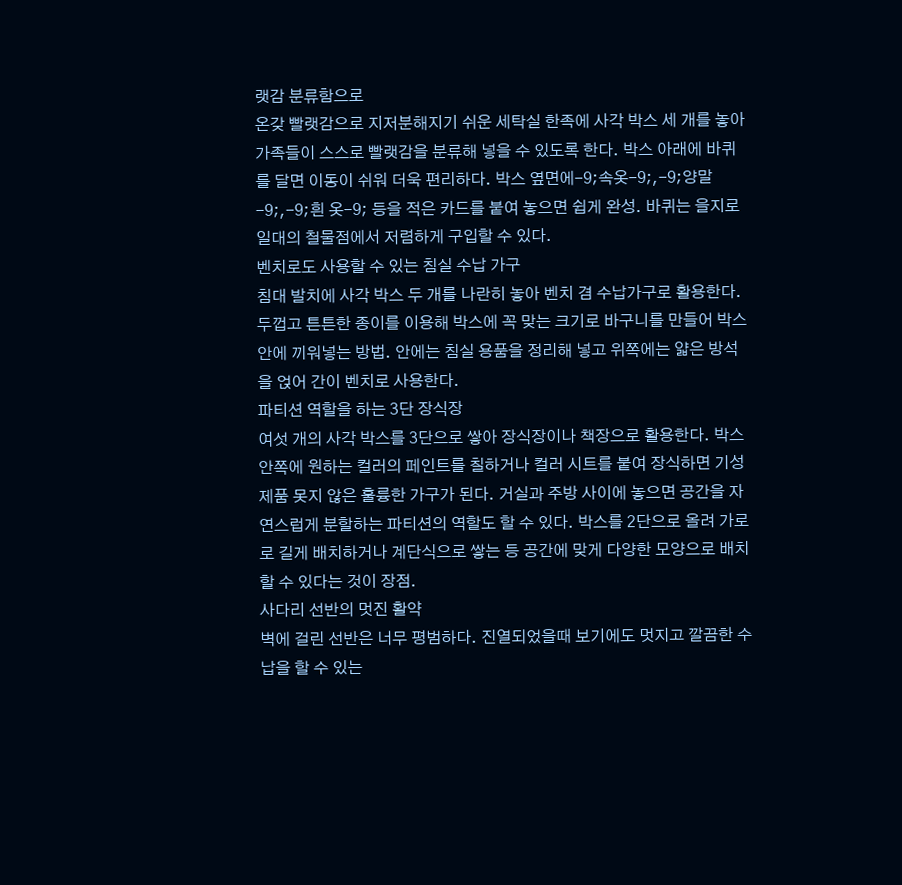랫감 분류함으로
온갖 빨랫감으로 지저분해지기 쉬운 세탁실 한족에 사각 박스 세 개를 놓아 가족들이 스스로 빨랫감을 분류해 넣을 수 있도록 한다. 박스 아래에 바퀴를 달면 이동이 쉬워 더욱 편리하다. 박스 옆면에-9;속옷-9;,-9;양말-9;,-9;흰 옷-9; 등을 적은 카드를 붙여 놓으면 쉽게 완성. 바퀴는 을지로 일대의 철물점에서 저렴하게 구입할 수 있다.
벤치로도 사용할 수 있는 침실 수납 가구
침대 발치에 사각 박스 두 개를 나란히 놓아 벤치 겸 수납가구로 활용한다. 두껍고 튼튼한 종이를 이용해 박스에 꼭 맞는 크기로 바구니를 만들어 박스안에 끼워넣는 방법. 안에는 침실 용품을 정리해 넣고 위쪽에는 얇은 방석을 얹어 간이 벤치로 사용한다.
파티션 역할을 하는 3단 장식장
여섯 개의 사각 박스를 3단으로 쌓아 장식장이나 책장으로 활용한다. 박스 안쪽에 원하는 컬러의 페인트를 칠하거나 컬러 시트를 붙여 장식하면 기성 제품 못지 않은 훌륭한 가구가 된다. 거실과 주방 사이에 놓으면 공간을 자연스럽게 분할하는 파티션의 역할도 할 수 있다. 박스를 2단으로 올려 가로로 길게 배치하거나 계단식으로 쌓는 등 공간에 맞게 다양한 모양으로 배치할 수 있다는 것이 장점.
사다리 선반의 멋진 활약
벽에 걸린 선반은 너무 평범하다. 진열되었을때 보기에도 멋지고 깔끔한 수납을 할 수 있는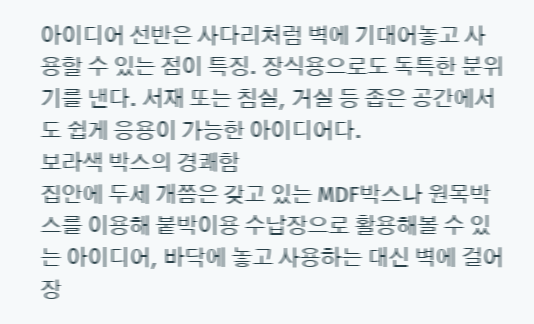아이디어 선반은 사다리처럼 벽에 기대어놓고 사용할 수 있는 점이 특징. 장식용으로도 독특한 분위기를 낸다. 서재 또는 침실, 거실 등 좁은 공간에서도 쉽게 응용이 가능한 아이디어다.
보라색 박스의 경쾌함
집안에 두세 개쯤은 갖고 있는 MDF박스나 원목박스를 이용해 붙박이용 수납장으로 활용해볼 수 있는 아이디어, 바닥에 놓고 사용하는 대신 벽에 걸어 장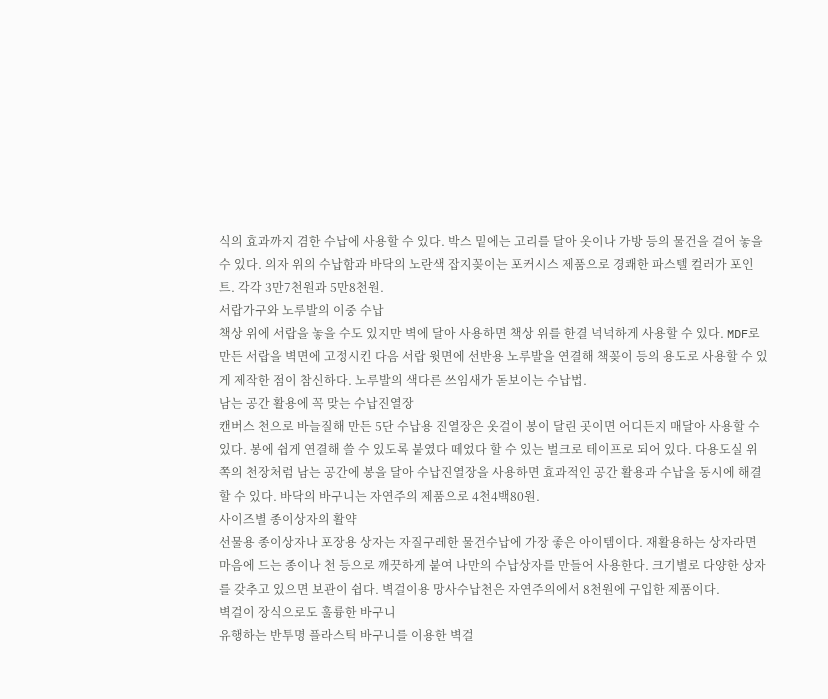식의 효과까지 겸한 수납에 사용할 수 있다. 박스 밑에는 고리를 달아 옷이나 가방 등의 물건을 걸어 놓을 수 있다. 의자 위의 수납함과 바닥의 노란색 잡지꽂이는 포커시스 제품으로 경쾌한 파스텔 컬러가 포인트. 각각 3만7천원과 5만8천원.
서랍가구와 노루발의 이중 수납
책상 위에 서랍을 놓을 수도 있지만 벽에 달아 사용하면 책상 위를 한결 넉넉하게 사용할 수 있다. MDF로 만든 서랍을 벽면에 고정시킨 다음 서랍 윗면에 선반용 노루발을 연결해 책꽂이 등의 용도로 사용할 수 있게 제작한 점이 참신하다. 노루발의 색다른 쓰임새가 돋보이는 수납법.
남는 공간 활용에 꼭 맞는 수납진열장
캔버스 천으로 바늘질해 만든 5단 수납용 진열장은 옷걸이 봉이 달린 곳이면 어디든지 매달아 사용할 수 있다. 봉에 쉽게 연결해 쓸 수 있도록 붙였다 떼었다 할 수 있는 벌크로 테이프로 되어 있다. 다용도실 위쪽의 천장처럼 남는 공간에 봉을 달아 수납진열장을 사용하면 효과적인 공간 활용과 수납을 동시에 해결할 수 있다. 바닥의 바구니는 자연주의 제품으로 4천4백80원.
사이즈별 종이상자의 활약
선물용 종이상자나 포장용 상자는 자질구레한 물건수납에 가장 좋은 아이템이다. 재활용하는 상자라면 마음에 드는 종이나 천 등으로 깨끗하게 붙여 나만의 수납상자를 만들어 사용한다. 크기별로 다양한 상자를 갖추고 있으면 보관이 쉽다. 벽걸이용 망사수납천은 자연주의에서 8천원에 구입한 제품이다.
벽걸이 장식으로도 훌륭한 바구니
유행하는 반투명 플라스틱 바구니를 이용한 벽걸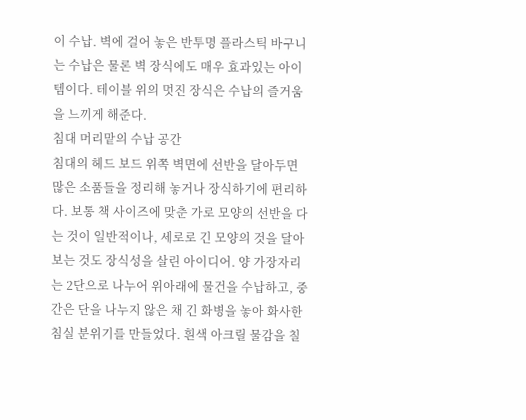이 수납. 벽에 걸어 놓은 반투명 플라스틱 바구니는 수납은 물론 벽 장식에도 매우 효과있는 아이템이다. 테이블 위의 멋진 장식은 수납의 즐거움을 느끼게 해준다.
침대 머리맡의 수납 공간
침대의 헤드 보드 위쪽 벽면에 선반을 달아두면 많은 소품들을 정리해 놓거나 장식하기에 편리하다. 보통 책 사이즈에 맞춘 가로 모양의 선반을 다는 것이 일반적이나, 세로로 긴 모양의 것을 달아보는 것도 장식성을 살린 아이디어. 양 가장자리는 2단으로 나누어 위아래에 물건을 수납하고, 중간은 단을 나누지 않은 채 긴 화병을 놓아 화사한 침실 분위기를 만들었다. 흰색 아크릴 물감을 칠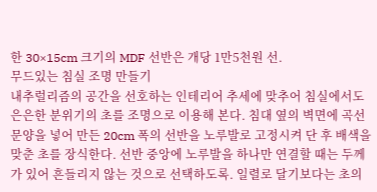한 30×15cm 크기의 MDF 선반은 개당 1만5천원 선.
무드있는 침실 조명 만들기
내추럴리즘의 공간을 선호하는 인테리어 추세에 맞추어 침실에서도 은은한 분위기의 초를 조명으로 이용해 본다. 침대 옆의 벽면에 곡선 문양을 넣어 만든 20cm 폭의 선반을 노루발로 고정시켜 단 후 배색을 맞춘 초를 장식한다. 선반 중앙에 노루발을 하나만 연결할 때는 두께가 있어 흔들리지 않는 것으로 선택하도록. 일렬로 달기보다는 초의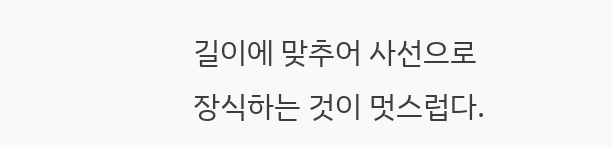길이에 맞추어 사선으로 장식하는 것이 멋스럽다.